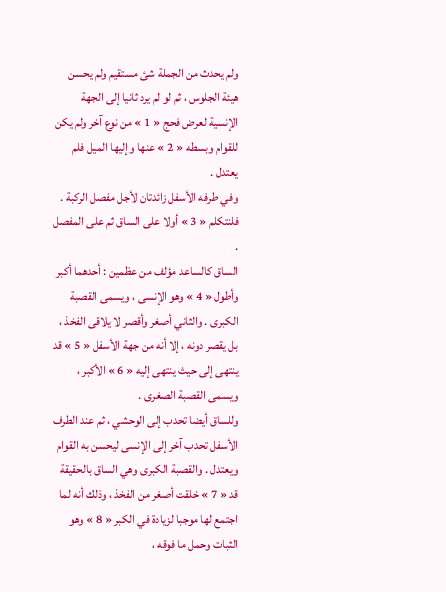ولم يحدث من الجملة شئ مستقيم ولم يحسن هيئة الجلوس ، ثم لو لم يرد ثانيا إلى الجهة الإنسية لعرض فحج « 1 » من نوع آخر ولم يكن للقوام وبسطه « 2 » عنها وإليها الميل فلم يعتدل .
وفي طرفه الأسفل زائدتان لأجل مفصل الركبة .
فلنتكلم « 3 » أولا على الساق ثم على المفصل .
الساق كالساعد مؤلف من عظمين : أحدهما أكبر وأطول « 4 » وهو الإنسى ، ويسمى القصبة الكبرى . والثاني أصغر وأقصر لا يلاقى الفخذ ، بل يقصر دونه ، إلا أنه من جهة الأسفل « 5 » قد ينتهى إلى حيث ينتهى إليه « 6 » الأكبر ، ويسمى القصبة الصغرى .
وللساق أيضا تحدب إلى الوحشي ، ثم عند الطرف الأسفل تحدب آخر إلى الإنسى ليحسن به القوام ويعتدل . والقصبة الكبرى وهي الساق بالحقيقة قد « 7 » خلقت أصغر من الفخذ ، وذلك أنه لما اجتمع لها موجبا لزيادة في الكبر « 8 » وهو الثبات وحمل ما فوقه ،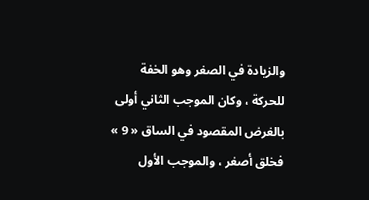والزيادة في الصغر وهو الخفة للحركة ، وكان الموجب الثاني أولى بالغرض المقصود في الساق « 9 » فخلق أصغر ، والموجب الأول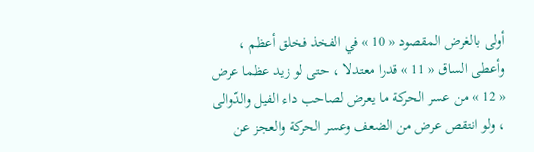أولى بالغرض المقصود « 10 » في الفخذ فخلق أعظم ، وأعطى الساق « 11 » قدرا معتدلا ، حتى لو زيد عظما عرض « 12 » من عسر الحركة ما يعرض لصاحب داء الفيل والدّوالى ، ولو انتقص عرض من الضعف وعسر الحركة والعجز عن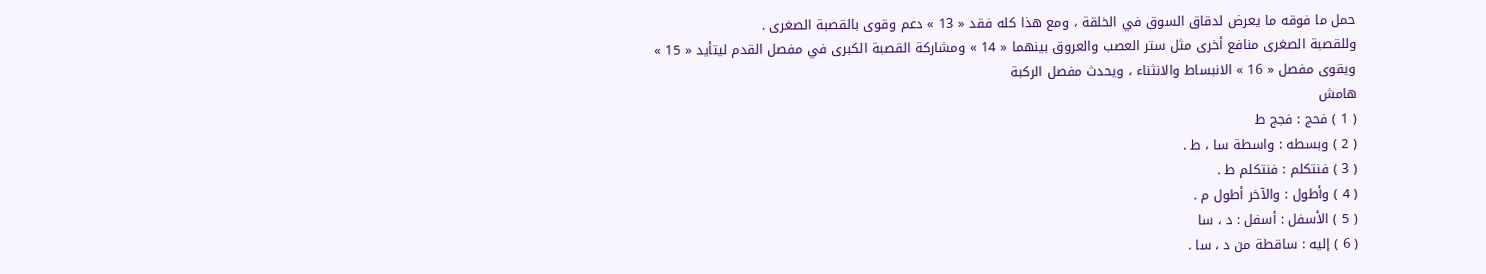حمل ما فوقه ما يعرض لدقاق السوق في الخلقة ، ومع هذا كله فقد « 13 » دعم وقوى بالقصبة الصغرى .
وللقصبة الصغرى منافع أخرى مثل ستر العصب والعروق بينهما « 14 » ومشاركة القصبة الكبرى في مفصل القدم ليتأيد « 15 » ويقوى مفصل « 16 » الانبساط والانثناء ، ويحدث مفصل الركبة
هامش
( 1 ) فحج : فجج ط
( 2 ) وبسطه : واسطة سا ، ط .
( 3 ) فنتكلم : فنتكلم ط .
( 4 ) وأطول : والآخر أطول م .
( 5 ) الأسفل : أسفل : د ، سا
( 6 ) إليه : ساقطة من د ، سا .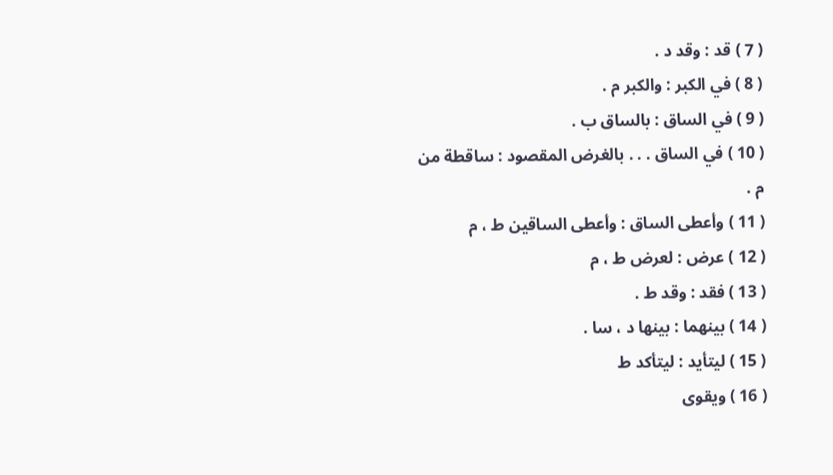( 7 ) قد : وقد د .
( 8 ) في الكبر : والكبر م .
( 9 ) في الساق : بالساق ب .
( 10 ) في الساق . . . بالغرض المقصود : ساقطة من م .
( 11 ) وأعطى الساق : وأعطى الساقين ط ، م
( 12 ) عرض : لعرض ط ، م
( 13 ) فقد : وقد ط .
( 14 ) بينهما : بينها د ، سا .
( 15 ) ليتأيد : ليتأكد ط
( 16 ) ويقوى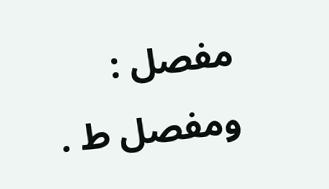مفصل : ومفصل ط .